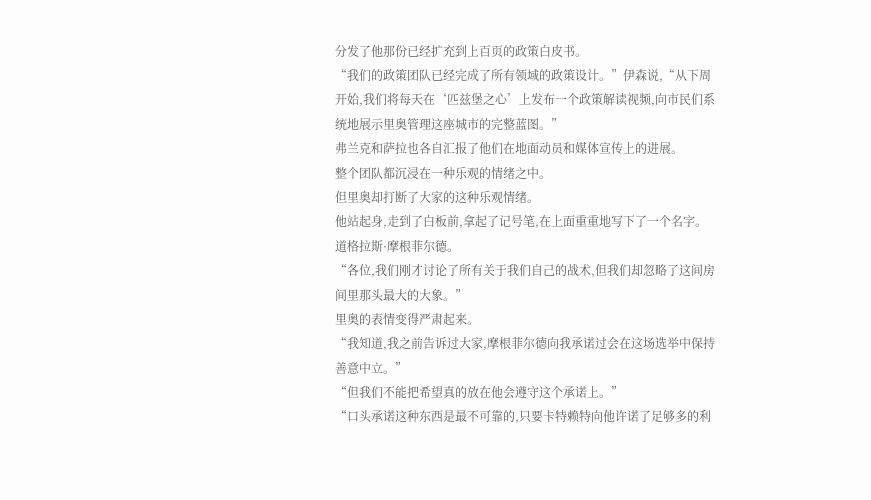分发了他那份已经扩充到上百页的政策白皮书。
“我们的政策团队已经完成了所有领域的政策设计。”伊森说,“从下周开始,我们将每天在‘匹兹堡之心’上发布一个政策解读视频,向市民们系统地展示里奥管理这座城市的完整蓝图。”
弗兰克和萨拉也各自汇报了他们在地面动员和媒体宣传上的进展。
整个团队都沉浸在一种乐观的情绪之中。
但里奥却打断了大家的这种乐观情绪。
他站起身,走到了白板前,拿起了记号笔,在上面重重地写下了一个名字。
道格拉斯·摩根菲尔德。
“各位,我们刚才讨论了所有关于我们自己的战术,但我们却忽略了这间房间里那头最大的大象。”
里奥的表情变得严肃起来。
“我知道,我之前告诉过大家,摩根菲尔德向我承诺过会在这场选举中保持善意中立。”
“但我们不能把希望真的放在他会遵守这个承诺上。”
“口头承诺这种东西是最不可靠的,只要卡特赖特向他许诺了足够多的利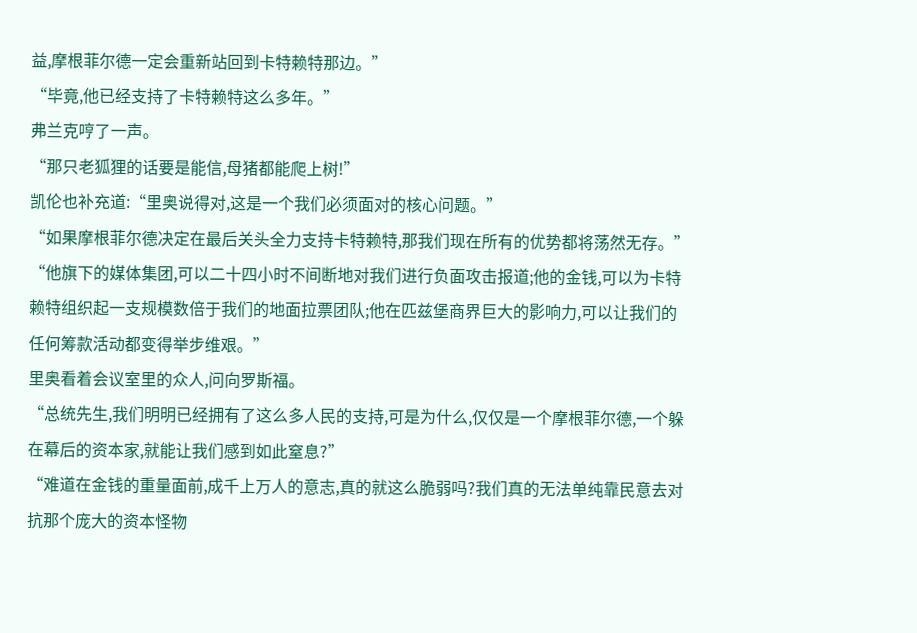益,摩根菲尔德一定会重新站回到卡特赖特那边。”
“毕竟,他已经支持了卡特赖特这么多年。”
弗兰克哼了一声。
“那只老狐狸的话要是能信,母猪都能爬上树!”
凯伦也补充道:“里奥说得对,这是一个我们必须面对的核心问题。”
“如果摩根菲尔德决定在最后关头全力支持卡特赖特,那我们现在所有的优势都将荡然无存。”
“他旗下的媒体集团,可以二十四小时不间断地对我们进行负面攻击报道;他的金钱,可以为卡特赖特组织起一支规模数倍于我们的地面拉票团队;他在匹兹堡商界巨大的影响力,可以让我们的任何筹款活动都变得举步维艰。”
里奥看着会议室里的众人,问向罗斯福。
“总统先生,我们明明已经拥有了这么多人民的支持,可是为什么,仅仅是一个摩根菲尔德,一个躲在幕后的资本家,就能让我们感到如此窒息?”
“难道在金钱的重量面前,成千上万人的意志,真的就这么脆弱吗?我们真的无法单纯靠民意去对抗那个庞大的资本怪物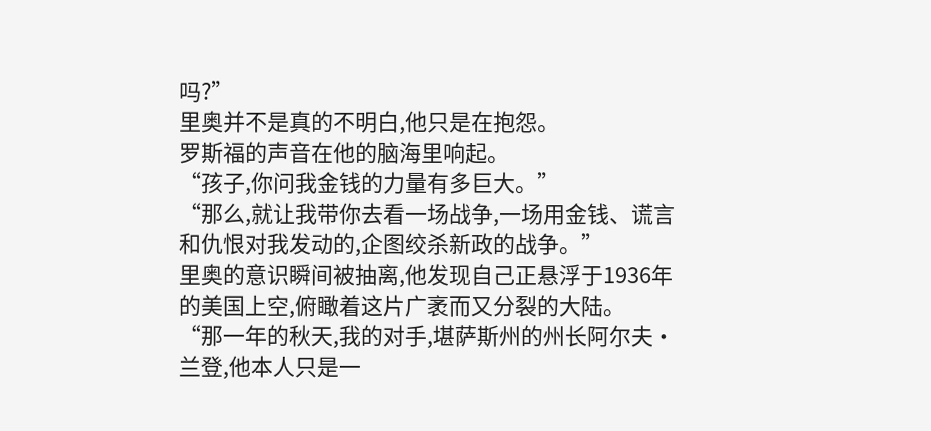吗?”
里奥并不是真的不明白,他只是在抱怨。
罗斯福的声音在他的脑海里响起。
“孩子,你问我金钱的力量有多巨大。”
“那么,就让我带你去看一场战争,一场用金钱、谎言和仇恨对我发动的,企图绞杀新政的战争。”
里奥的意识瞬间被抽离,他发现自己正悬浮于1936年的美国上空,俯瞰着这片广袤而又分裂的大陆。
“那一年的秋天,我的对手,堪萨斯州的州长阿尔夫·兰登,他本人只是一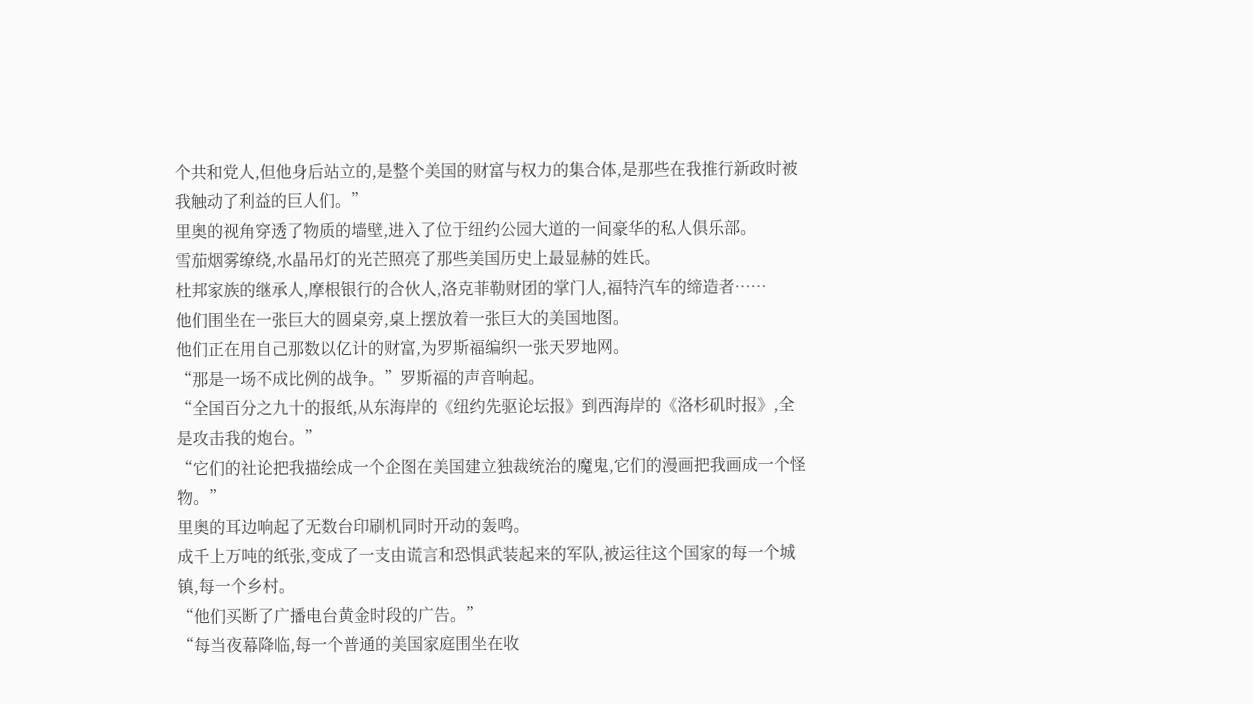个共和党人,但他身后站立的,是整个美国的财富与权力的集合体,是那些在我推行新政时被我触动了利益的巨人们。”
里奥的视角穿透了物质的墙壁,进入了位于纽约公园大道的一间豪华的私人俱乐部。
雪茄烟雾缭绕,水晶吊灯的光芒照亮了那些美国历史上最显赫的姓氏。
杜邦家族的继承人,摩根银行的合伙人,洛克菲勒财团的掌门人,福特汽车的缔造者……
他们围坐在一张巨大的圆桌旁,桌上摆放着一张巨大的美国地图。
他们正在用自己那数以亿计的财富,为罗斯福编织一张天罗地网。
“那是一场不成比例的战争。”罗斯福的声音响起。
“全国百分之九十的报纸,从东海岸的《纽约先驱论坛报》到西海岸的《洛杉矶时报》,全是攻击我的炮台。”
“它们的社论把我描绘成一个企图在美国建立独裁统治的魔鬼,它们的漫画把我画成一个怪物。”
里奥的耳边响起了无数台印刷机同时开动的轰鸣。
成千上万吨的纸张,变成了一支由谎言和恐惧武装起来的军队,被运往这个国家的每一个城镇,每一个乡村。
“他们买断了广播电台黄金时段的广告。”
“每当夜幕降临,每一个普通的美国家庭围坐在收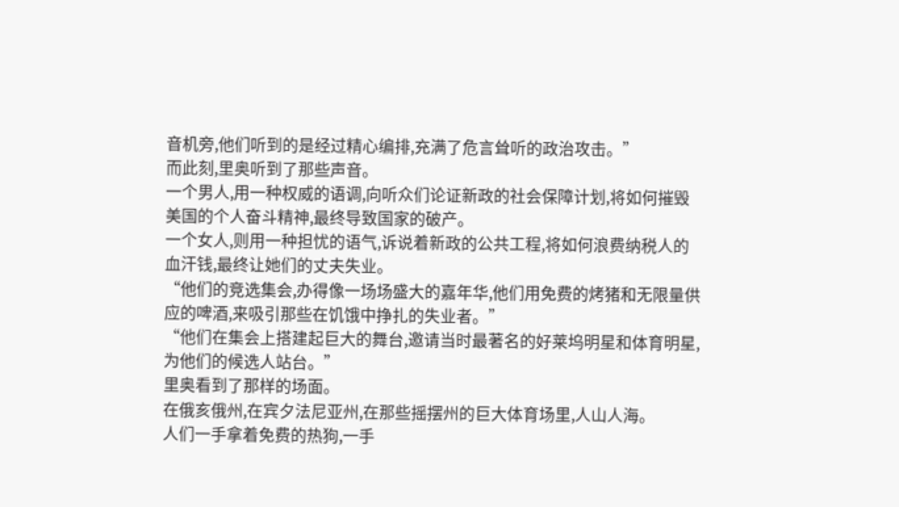音机旁,他们听到的是经过精心编排,充满了危言耸听的政治攻击。”
而此刻,里奥听到了那些声音。
一个男人,用一种权威的语调,向听众们论证新政的社会保障计划,将如何摧毁美国的个人奋斗精神,最终导致国家的破产。
一个女人,则用一种担忧的语气,诉说着新政的公共工程,将如何浪费纳税人的血汗钱,最终让她们的丈夫失业。
“他们的竞选集会,办得像一场场盛大的嘉年华,他们用免费的烤猪和无限量供应的啤酒,来吸引那些在饥饿中挣扎的失业者。”
“他们在集会上搭建起巨大的舞台,邀请当时最著名的好莱坞明星和体育明星,为他们的候选人站台。”
里奥看到了那样的场面。
在俄亥俄州,在宾夕法尼亚州,在那些摇摆州的巨大体育场里,人山人海。
人们一手拿着免费的热狗,一手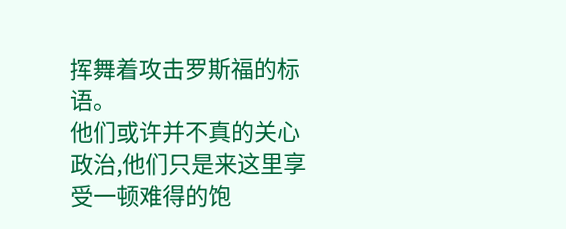挥舞着攻击罗斯福的标语。
他们或许并不真的关心政治,他们只是来这里享受一顿难得的饱